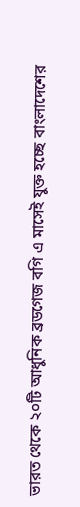ভারত থেকে ২০টি আধুনিক ব্রডগেজ বগি এ মাসেই যুক্ত হচ্ছে বাংলাদেশের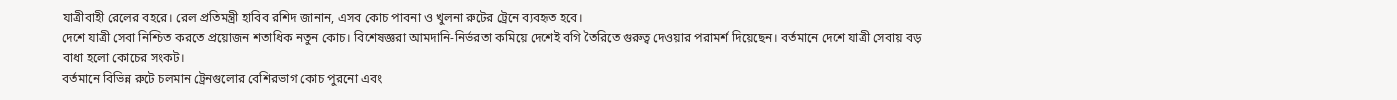যাত্রীবাহী রেলের বহরে। রেল প্রতিমন্ত্রী হাবিব রশিদ জানান, এসব কোচ পাবনা ও খুলনা রুটের ট্রেনে ব্যবহৃত হবে।
দেশে যাত্রী সেবা নিশ্চিত করতে প্রয়োজন শতাধিক নতুন কোচ। বিশেষজ্ঞরা আমদানি-নির্ভরতা কমিয়ে দেশেই বগি তৈরিতে গুরুত্ব দেওয়ার পরামর্শ দিয়েছেন। বর্তমানে দেশে যাত্রী সেবায় বড় বাধা হলো কোচের সংকট।
বর্তমানে বিভিন্ন রুটে চলমান ট্রেনগুলোর বেশিরভাগ কোচ পুরনো এবং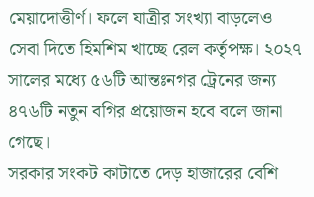মেয়াদোত্তীর্ণ। ফলে যাত্রীর সংখ্যা বাড়লেও সেবা দিতে হিমশিম খাচ্ছে রেল কর্তৃপক্ষ। ২০২৭ সালের মধ্যে ৫৬টি আন্তঃনগর ট্রেনের জন্য ৪৭৬টি নতুন বগির প্রয়োজন হবে বলে জানা গেছে।
সরকার সংকট কাটাতে দেড় হাজারের বেশি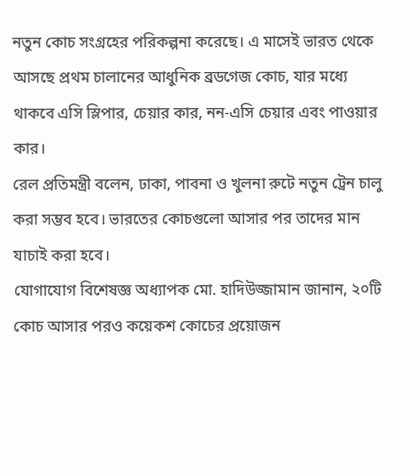নতুন কোচ সংগ্রহের পরিকল্পনা করেছে। এ মাসেই ভারত থেকে আসছে প্রথম চালানের আধুনিক ব্রডগেজ কোচ, যার মধ্যে থাকবে এসি স্লিপার, চেয়ার কার, নন-এসি চেয়ার এবং পাওয়ার কার।
রেল প্রতিমন্ত্রী বলেন, ঢাকা, পাবনা ও খুলনা রুটে নতুন ট্রেন চালু করা সম্ভব হবে। ভারতের কোচগুলো আসার পর তাদের মান যাচাই করা হবে।
যোগাযোগ বিশেষজ্ঞ অধ্যাপক মো. হাদিউজ্জামান জানান, ২০টি কোচ আসার পরও কয়েকশ কোচের প্রয়োজন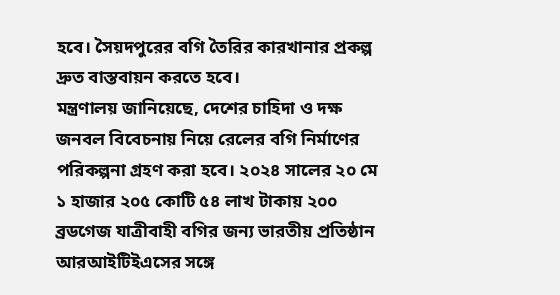হবে। সৈয়দপুরের বগি তৈরির কারখানার প্রকল্প দ্রুত বাস্তবায়ন করতে হবে।
মন্ত্রণালয় জানিয়েছে, দেশের চাহিদা ও দক্ষ জনবল বিবেচনায় নিয়ে রেলের বগি নির্মাণের পরিকল্পনা গ্রহণ করা হবে। ২০২৪ সালের ২০ মে ১ হাজার ২০৫ কোটি ৫৪ লাখ টাকায় ২০০ ব্রডগেজ যাত্রীবাহী বগির জন্য ভারতীয় প্রতিষ্ঠান আরআইটিইএসের সঙ্গে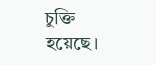চুক্তি হয়েছে।